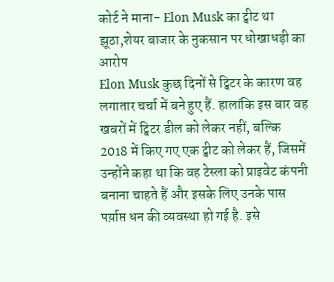कोर्ट ने माना- Elon Musk का ट्वीट था झूठा,शेयर बाजार के नुकसान पर धोखाधड़ी का आरोप
Elon Musk कुछ दिनों से ट्विटर के कारण वह लगातार चर्चा में बने हुए हैं. हालांकि इस बार वह खबरों में ट्विटर डील को लेकर नहीं, बल्कि 2018 में किए गए एक ट्वीट को लेकर हैं, जिसमें उन्होंने कहा था कि वह टेस्ला को प्राइवेट कंपनी बनाना चाहते हैं और इसके लिए उनके पास पर्य़ाप्त धन की व्यवस्था हो गई है. इसे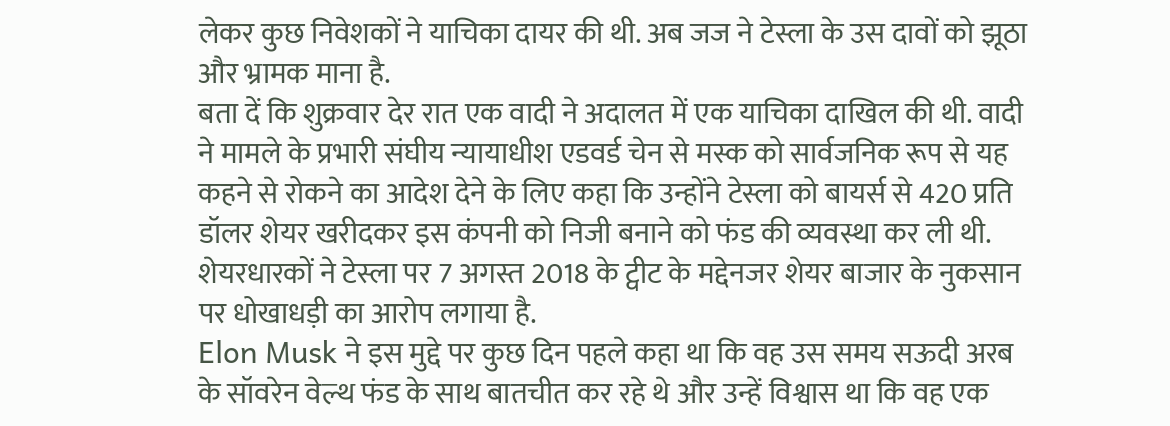लेकर कुछ निवेशकों ने याचिका दायर की थी. अब जज ने टेस्ला के उस दावों को झूठा और भ्रामक माना है.
बता दें कि शुक्रवार देर रात एक वादी ने अदालत में एक याचिका दाखिल की थी. वादी ने मामले के प्रभारी संघीय न्यायाधीश एडवर्ड चेन से मस्क को सार्वजनिक रूप से यह कहने से रोकने का आदेश देने के लिए कहा कि उन्होंने टेस्ला को बायर्स से 420 प्रति डॉलर शेयर खरीदकर इस कंपनी को निजी बनाने को फंड की व्यवस्था कर ली थी. शेयरधारकों ने टेस्ला पर 7 अगस्त 2018 के ट्वीट के मद्देनजर शेयर बाजार के नुकसान पर धोखाधड़ी का आरोप लगाया है.
Elon Musk ने इस मुद्दे पर कुछ दिन पहले कहा था कि वह उस समय सऊदी अरब के सॉवरेन वेल्थ फंड के साथ बातचीत कर रहे थे और उन्हें विश्वास था कि वह एक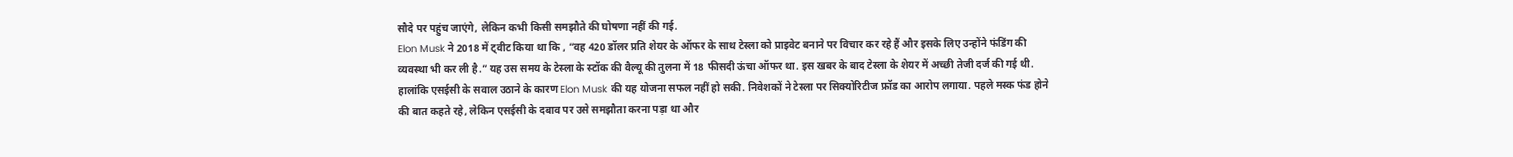सौदे पर पहुंच जाएंगे, लेकिन कभी किसी समझौते की घोषणा नहीं की गई.
Elon Musk ने 2018 में ट्वीट किया था कि , “वह 420 डॉलर प्रति शेयर के ऑफर के साथ टेस्ला को प्राइवेट बनाने पर विचार कर रहे हैं और इसके लिए उन्होंने फंडिंग की व्यवस्था भी कर ली है.” यह उस समय के टेस्ला के स्टॉक की वैल्यू की तुलना में 18 फीसदी ऊंचा ऑफर था. इस खबर के बाद टेस्ला के शेयर में अच्छी तेजी दर्ज की गई थी.
हालांकि एसईसी के सवाल उठाने के कारण Elon Musk की यह योजना सफल नहीं हो सकी. निवेशकों ने टेस्ला पर सिक्योरिटीज फ्रॉड का आरोप लगाया. पहले मस्क फंड होने की बात कहते रहे, लेकिन एसईसी के दबाव पर उसे समझौता करना पड़ा था और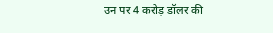उन पर 4 करोड़ डॉलर की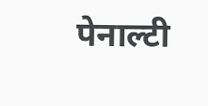पेनाल्टी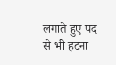लगाते हुए पद से भी हटना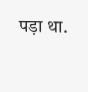पड़ा था.